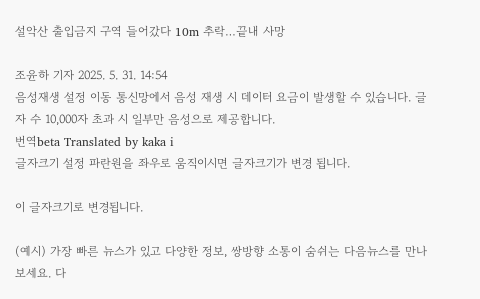설악산 출입금지 구역 들어갔다 10m 추락…끝내 사망

조윤하 기자 2025. 5. 31. 14:54
음성재생 설정 이동 통신망에서 음성 재생 시 데이터 요금이 발생할 수 있습니다. 글자 수 10,000자 초과 시 일부만 음성으로 제공합니다.
번역beta Translated by kaka i
글자크기 설정 파란원을 좌우로 움직이시면 글자크기가 변경 됩니다.

이 글자크기로 변경됩니다.

(예시) 가장 빠른 뉴스가 있고 다양한 정보, 쌍방향 소통이 숨쉬는 다음뉴스를 만나보세요. 다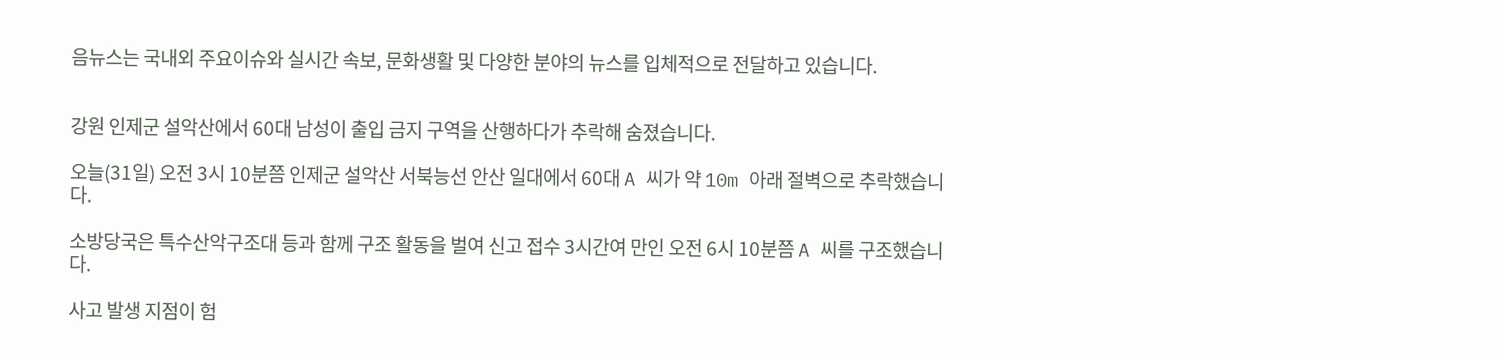음뉴스는 국내외 주요이슈와 실시간 속보, 문화생활 및 다양한 분야의 뉴스를 입체적으로 전달하고 있습니다.


강원 인제군 설악산에서 60대 남성이 출입 금지 구역을 산행하다가 추락해 숨졌습니다.

오늘(31일) 오전 3시 10분쯤 인제군 설악산 서북능선 안산 일대에서 60대 A 씨가 약 10m 아래 절벽으로 추락했습니다.

소방당국은 특수산악구조대 등과 함께 구조 활동을 벌여 신고 접수 3시간여 만인 오전 6시 10분쯤 A 씨를 구조했습니다.

사고 발생 지점이 험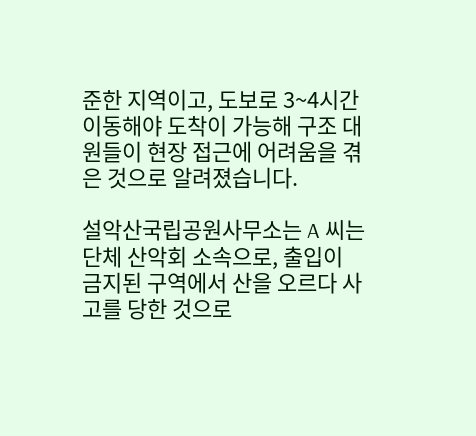준한 지역이고, 도보로 3~4시간 이동해야 도착이 가능해 구조 대원들이 현장 접근에 어려움을 겪은 것으로 알려졌습니다.

설악산국립공원사무소는 A 씨는 단체 산악회 소속으로, 출입이 금지된 구역에서 산을 오르다 사고를 당한 것으로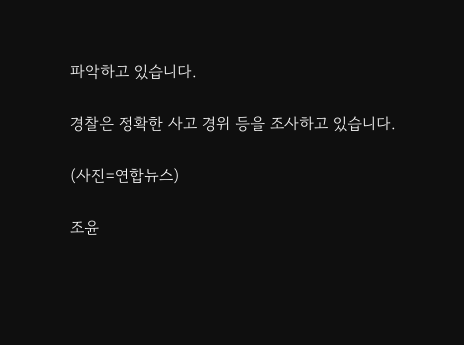파악하고 있습니다.

경찰은 정확한 사고 경위 등을 조사하고 있습니다.

(사진=연합뉴스)

조윤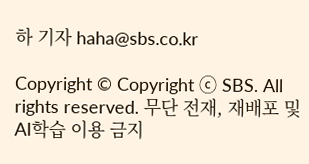하 기자 haha@sbs.co.kr

Copyright © Copyright ⓒ SBS. All rights reserved. 무단 전재, 재배포 및 AI학습 이용 금지